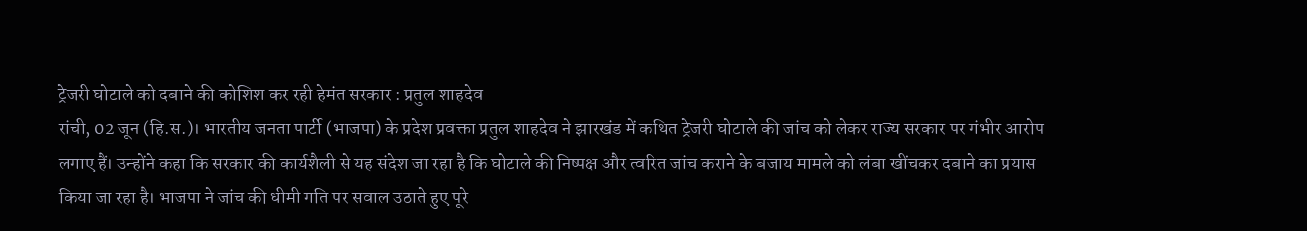ट्रेजरी घोटाले को दबाने की कोशिश कर रही हेमंत सरकार : प्रतुल शाहदेव
रांची, 02 जून (हि.स.)। भारतीय जनता पार्टी (भाजपा) के प्रदेश प्रवक्ता प्रतुल शाहदेव ने झारखंड में कथित ट्रेजरी घोटाले की जांच को लेकर राज्य सरकार पर गंभीर आरोप लगाए हैं। उन्होंने कहा कि सरकार की कार्यशैली से यह संदेश जा रहा है कि घोटाले की निष्पक्ष और त्वरित जांच कराने के बजाय मामले को लंबा खींचकर दबाने का प्रयास किया जा रहा है। भाजपा ने जांच की धीमी गति पर सवाल उठाते हुए पूरे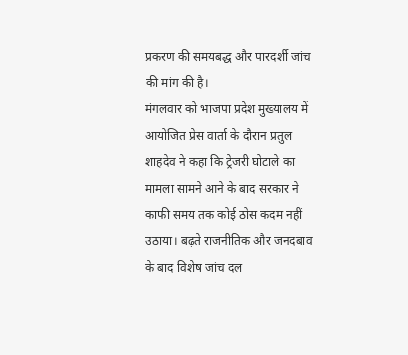प्रकरण की समयबद्ध और पारदर्शी जांच की मांग की है।
मंगलवार को भाजपा प्रदेश मुख्यालय में आयोजित प्रेस वार्ता के दौरान प्रतुल शाहदेव ने कहा कि ट्रेजरी घोटाले का मामला सामने आने के बाद सरकार ने काफी समय तक कोई ठोस कदम नहीं उठाया। बढ़ते राजनीतिक और जनदबाव के बाद विशेष जांच दल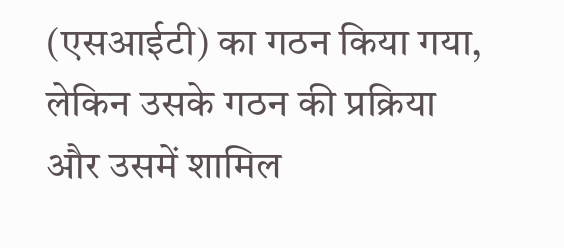(एसआईटी) का गठन किया गया, लेकिन उसके गठन की प्रक्रिया और उसमें शामिल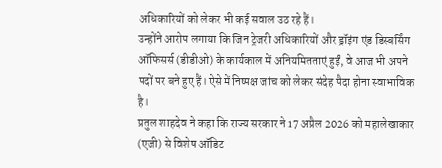अधिकारियों को लेकर भी कई सवाल उठ रहे हैं।
उन्होंने आरोप लगाया कि जिन ट्रेजरी अधिकारियों और ड्रॉइंग एंड डिस्बर्सिंग ऑफिसर्स (डीडीओ) के कार्यकाल में अनियमितताएं हुईं, वे आज भी अपने पदों पर बने हुए हैं। ऐसे में निष्पक्ष जांच को लेकर संदेह पैदा होना स्वाभाविक है।
प्रतुल शाहदेव ने कहा कि राज्य सरकार ने 17 अप्रैल 2026 को महालेखाकार (एजी) से विशेष ऑडिट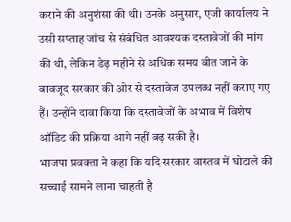कराने की अनुशंसा की थी। उनके अनुसार, एजी कार्यालय ने उसी सप्ताह जांच से संबंधित आवश्यक दस्तावेजों की मांग की थी, लेकिन डेढ़ महीने से अधिक समय बीत जाने के बावजूद सरकार की ओर से दस्तावेज उपलब्ध नहीं कराए गए हैं। उन्होंने दावा किया कि दस्तावेजों के अभाव में विशेष ऑडिट की प्रक्रिया आगे नहीं बढ़ सकी है।
भाजपा प्रवक्ता ने कहा कि यदि सरकार वास्तव में घोटाले की सच्चाई सामने लाना चाहती है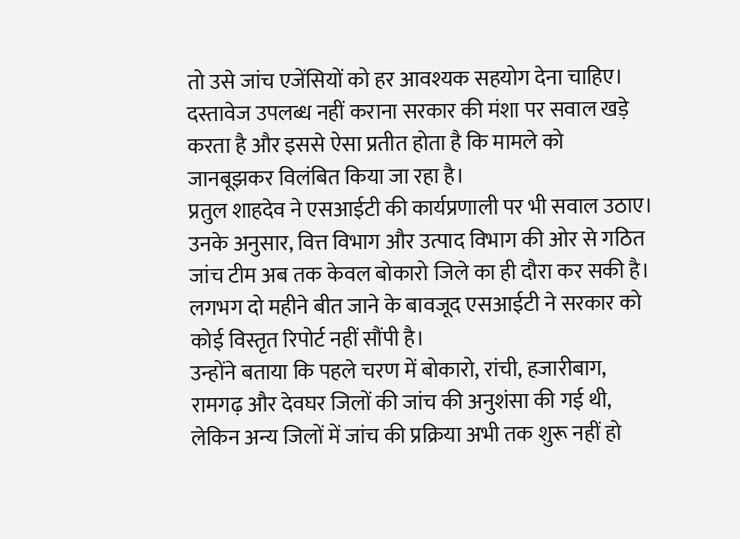तो उसे जांच एजेंसियों को हर आवश्यक सहयोग देना चाहिए। दस्तावेज उपलब्ध नहीं कराना सरकार की मंशा पर सवाल खड़े करता है और इससे ऐसा प्रतीत होता है कि मामले को जानबूझकर विलंबित किया जा रहा है।
प्रतुल शाहदेव ने एसआईटी की कार्यप्रणाली पर भी सवाल उठाए। उनके अनुसार, वित्त विभाग और उत्पाद विभाग की ओर से गठित जांच टीम अब तक केवल बोकारो जिले का ही दौरा कर सकी है। लगभग दो महीने बीत जाने के बावजूद एसआईटी ने सरकार को कोई विस्तृत रिपोर्ट नहीं सौंपी है।
उन्होंने बताया कि पहले चरण में बोकारो, रांची, हजारीबाग, रामगढ़ और देवघर जिलों की जांच की अनुशंसा की गई थी, लेकिन अन्य जिलों में जांच की प्रक्रिया अभी तक शुरू नहीं हो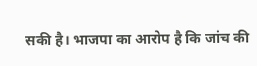सकी है। भाजपा का आरोप है कि जांच की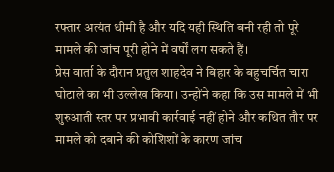रफ्तार अत्यंत धीमी है और यदि यही स्थिति बनी रही तो पूरे मामले की जांच पूरी होने में वर्षों लग सकते हैं।
प्रेस वार्ता के दौरान प्रतुल शाहदेव ने बिहार के बहुचर्चित चारा घोटाले का भी उल्लेख किया। उन्होंने कहा कि उस मामले में भी शुरुआती स्तर पर प्रभावी कार्रवाई नहीं होने और कथित तौर पर मामले को दबाने की कोशिशों के कारण जांच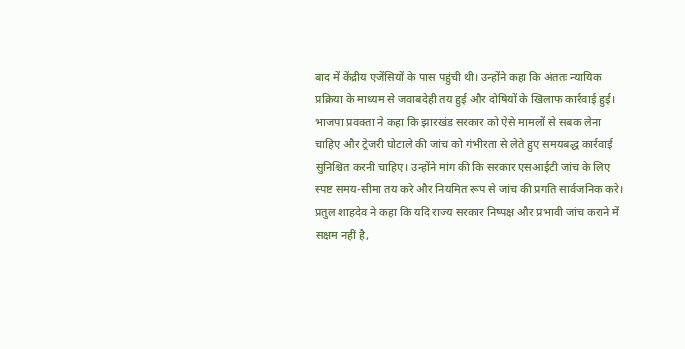बाद में केंद्रीय एजेंसियों के पास पहुंची थी। उन्होंने कहा कि अंततः न्यायिक प्रक्रिया के माध्यम से जवाबदेही तय हुई और दोषियों के खिलाफ कार्रवाई हुई।
भाजपा प्रवक्ता ने कहा कि झारखंड सरकार को ऐसे मामलों से सबक लेना चाहिए और ट्रेजरी घोटाले की जांच को गंभीरता से लेते हुए समयबद्ध कार्रवाई सुनिश्चित करनी चाहिए। उन्होंने मांग की कि सरकार एसआईटी जांच के लिए स्पष्ट समय-सीमा तय करे और नियमित रूप से जांच की प्रगति सार्वजनिक करे।
प्रतुल शाहदेव ने कहा कि यदि राज्य सरकार निष्पक्ष और प्रभावी जांच कराने में सक्षम नहीं है,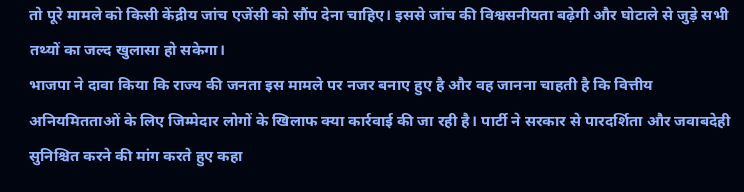तो पूरे मामले को किसी केंद्रीय जांच एजेंसी को सौंप देना चाहिए। इससे जांच की विश्वसनीयता बढ़ेगी और घोटाले से जुड़े सभी तथ्यों का जल्द खुलासा हो सकेगा।
भाजपा ने दावा किया कि राज्य की जनता इस मामले पर नजर बनाए हुए है और वह जानना चाहती है कि वित्तीय अनियमितताओं के लिए जिम्मेदार लोगों के खिलाफ क्या कार्रवाई की जा रही है। पार्टी ने सरकार से पारदर्शिता और जवाबदेही सुनिश्चित करने की मांग करते हुए कहा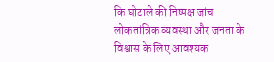कि घोटाले की निष्पक्ष जांच लोकतांत्रिक व्यवस्था और जनता के विश्वास के लिए आवश्यक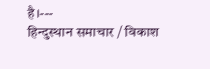है।---
हिन्दुस्थान समाचार / विकाश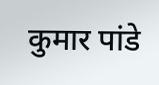कुमार पांडे